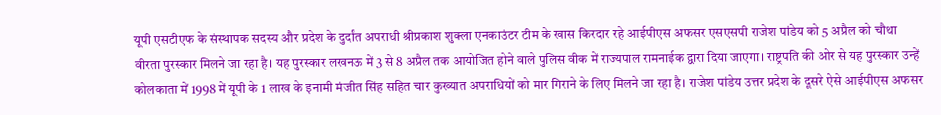यूपी एसटीएफ के संस्थापक सदस्य और प्रदेश के दुर्दांत अपराधी श्रीप्रकाश शुक्ला एनकाउंटर टीम के खास किरदार रहे आईपीएस अफसर एसएसपी राजेश पांडेय को 5 अप्रैल को चौथा वीरता पुरस्कार मिलने जा रहा है। यह पुरस्कार लखनऊ में 3 से 8 अप्रैल तक आयोजित होने वाले पुलिस वीक में राज्यपाल रामनाईक द्वारा दिया जाएगा। राष्ट्रपति की ओर से यह पुरस्कार उन्हें कोलकाता में 1998 में यूपी के 1 लाख के इनामी मंजीत सिंह सहित चार कुख्यात अपराधियों को मार गिराने के लिए मिलने जा रहा है। राजेश पांडेय उत्तर प्रदेश के दूसरे ऐसे आईपीएस अफसर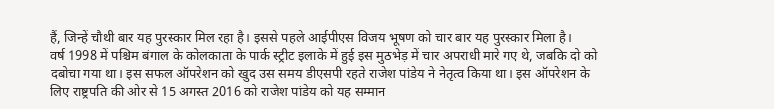हैं, जिन्हें चौथी बार यह पुरस्कार मिल रहा है। इससे पहले आईपीएस विजय भूषण को चार बार यह पुरस्कार मिला है।
वर्ष 1998 में पश्चिम बंगाल के कोलकाता के पार्क स्ट्रीट इलाके में हुई इस मुठभेड़ में चार अपराधी मारे गए थे, जबकि दो को दबोचा गया था। इस सफल ऑपरेशन को खुद उस समय डीएसपी रहते राजेश पांडेय ने नेतृत्व किया था। इस ऑपरेशन के लिए राष्ट्रपति की ओर से 15 अगस्त 2016 को राजेश पांडेय को यह सम्मान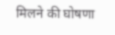मिलने की घोषणा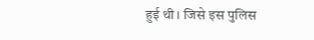हुई थी। जिसे इस पुलिस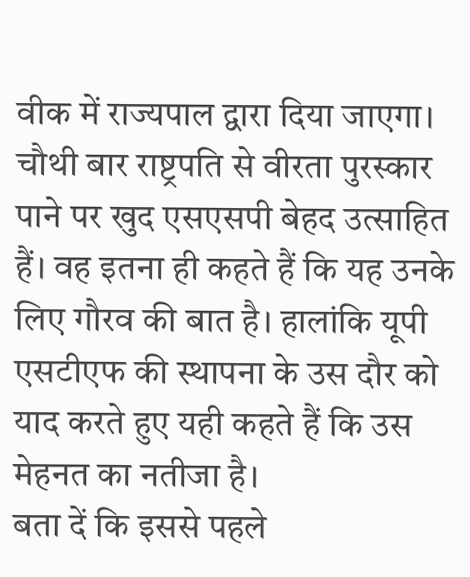वीक में राज्यपाल द्वारा दिया जाएगा। चौथी बार राष्ट्रपति से वीरता पुरस्कार पाने पर खुद एसएसपी बेहद उत्साहित हैं। वह इतना ही कहते हैं कि यह उनके लिए गौरव की बात है। हालांकि यूपी एसटीएफ की स्थापना के उस दौर को याद करते हुए यही कहते हैं कि उस मेहनत का नतीजा है।
बता दें कि इससे पहले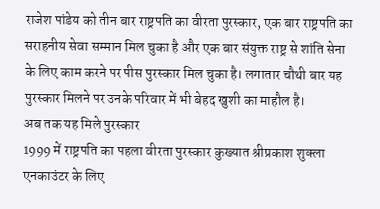राजेश पांडेय को तीन बार राष्ट्रपति का वीरता पुरस्कार, एक बार राष्ट्रपति का सराहनीय सेवा सम्मान मिल चुका है और एक बार संयुक्त राष्ट्र से शांति सेना के लिए काम करने पर पीस पुरस्कार मिल चुका है। लगातार चौथी बार यह पुरस्कार मिलने पर उनके परिवार में भी बेहद खुशी का माहौल है।
अब तक यह मिले पुरस्कार
1999 में राष्ट्रपति का पहला वीरता पुरस्कार कुख्यात श्रीप्रकाश शुक्ला एनकाउंटर के लिए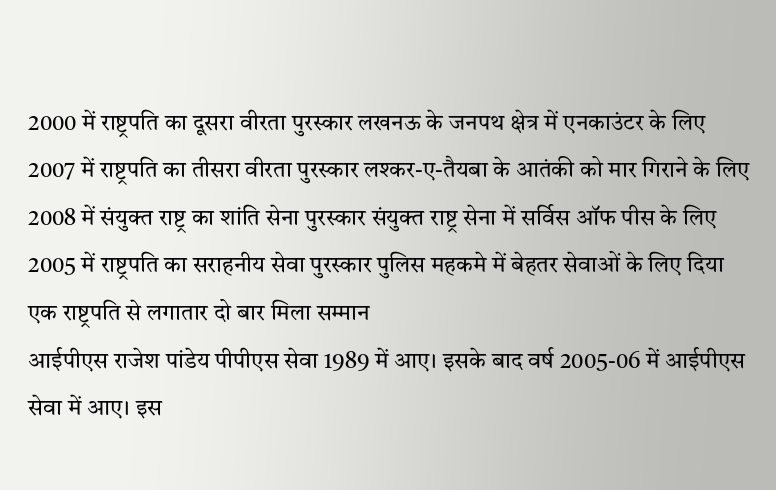2000 में राष्ट्रपति का दूसरा वीरता पुरस्कार लखनऊ के जनपथ क्षेत्र में एनकाउंटर के लिए
2007 में राष्ट्रपति का तीसरा वीरता पुरस्कार लश्कर-ए-तैयबा के आतंकी को मार गिराने के लिए
2008 में संयुक्त राष्ट्र का शांति सेना पुरस्कार संयुक्त राष्ट्र सेना में सर्विस ऑफ पीस के लिए
2005 में राष्ट्रपति का सराहनीय सेवा पुरस्कार पुलिस महकमे में बेहतर सेवाओं के लिए दिया
एक राष्ट्रपति से लगातार दो बार मिला सम्मान
आईपीएस राजेश पांडेय पीपीएस सेवा 1989 में आए। इसके बाद वर्ष 2005-06 में आईपीएस सेवा में आए। इस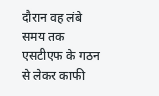दौरान वह लंबे समय तक एसटीएफ के गठन से लेकर काफी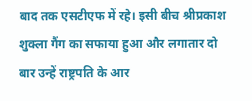बाद तक एसटीएफ में रहे। इसी बीच श्रीप्रकाश शुक्ला गैंग का सफाया हुआ और लगातार दो बार उन्हें राष्ट्रपति के आर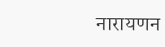नारायणन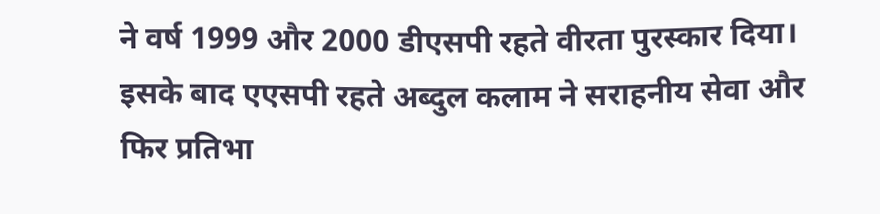ने वर्ष 1999 और 2000 डीएसपी रहते वीरता पुरस्कार दिया। इसके बाद एएसपी रहते अब्दुल कलाम ने सराहनीय सेवा और फिर प्रतिभा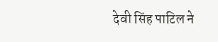देवी सिंह पाटिल ने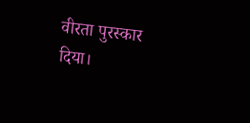वीरता पुरस्कार दिया।